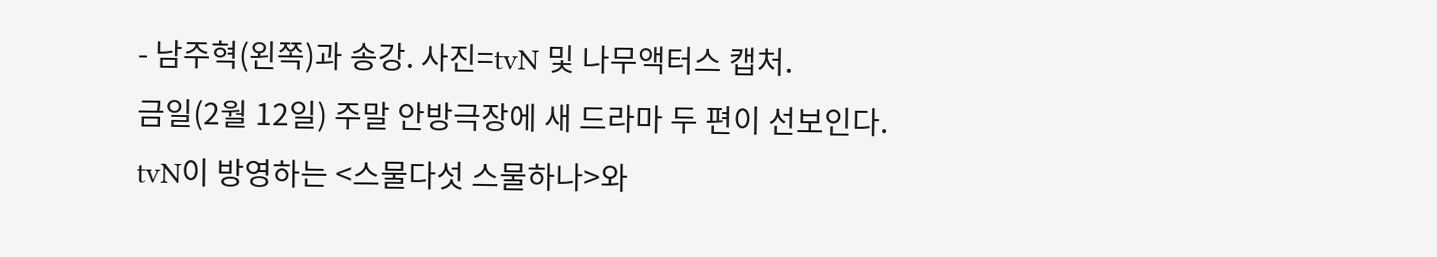- 남주혁(왼쪽)과 송강. 사진=tvN 및 나무액터스 캡처.
금일(2월 12일) 주말 안방극장에 새 드라마 두 편이 선보인다.
tvN이 방영하는 <스물다섯 스물하나>와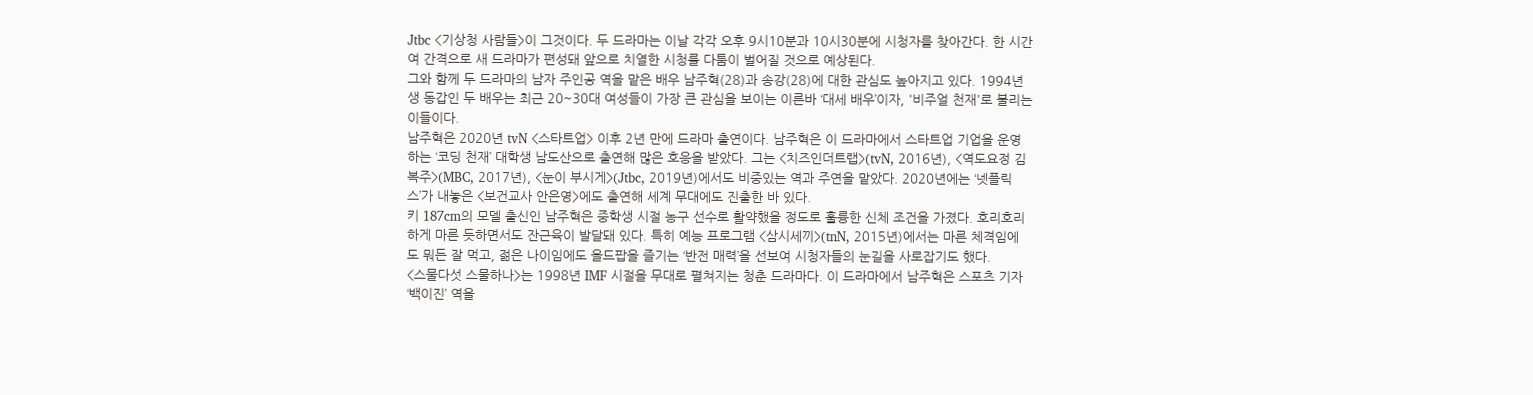Jtbc <기상청 사람들>이 그것이다. 두 드라마는 이날 각각 오후 9시10분과 10시30분에 시청자를 찾아간다. 한 시간 여 간격으로 새 드라마가 편성돼 앞으로 치열한 시청률 다툼이 벌어질 것으로 예상된다.
그와 함께 두 드라마의 남자 주인공 역을 맡은 배우 남주혁(28)과 송강(28)에 대한 관심도 높아지고 있다. 1994년생 동갑인 두 배우는 최근 20~30대 여성들이 가장 큰 관심을 보이는 이른바 ‘대세 배우’이자, '비주얼 천재'로 불리는 이들이다.
남주혁은 2020년 tvN <스타트업> 이후 2년 만에 드라마 출연이다. 남주혁은 이 드라마에서 스타트업 기업을 운영하는 ‘코딩 천재’ 대학생 남도산으로 출연해 많은 호응을 받았다. 그는 <치즈인더트랩>(tvN, 2016년), <역도요정 김복주>(MBC, 2017년), <눈이 부시게>(Jtbc, 2019년)에서도 비중있는 역과 주연을 맡았다. 2020년에는 ‘넷플릭스’가 내놓은 <보건교사 안은영>에도 출연해 세계 무대에도 진출한 바 있다.
키 187cm의 모델 출신인 남주혁은 중학생 시절 농구 선수로 활약했을 정도로 훌륭한 신체 조건을 가졌다. 호리호리하게 마른 듯하면서도 잔근육이 발달돼 있다. 특히 예능 프로그램 <삼시세끼>(tnN, 2015년)에서는 마른 체격임에도 뭐든 잘 먹고, 젊은 나이임에도 올드팝을 즐기는 ‘반전 매력’을 선보여 시청자들의 눈길을 사로잡기도 했다.
<스물다섯 스물하나>는 1998년 IMF 시절을 무대로 펼쳐지는 청춘 드라마다. 이 드라마에서 남주혁은 스포츠 기자 ‘백이진’ 역을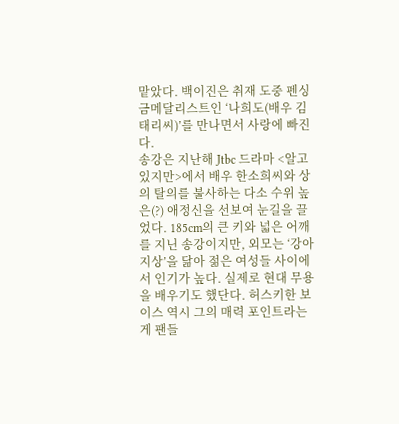맡았다. 백이진은 취재 도중 펜싱 금메달리스트인 ‘나희도(배우 김태리씨)’를 만나면서 사랑에 빠진다.
송강은 지난해 Jtbc 드라마 <알고 있지만>에서 배우 한소희씨와 상의 탈의를 불사하는 다소 수위 높은(?) 애정신을 선보여 눈길을 끌었다. 185cm의 큰 키와 넓은 어깨를 지닌 송강이지만, 외모는 ‘강아지상’을 닮아 젊은 여성들 사이에서 인기가 높다. 실제로 현대 무용을 배우기도 했단다. 허스키한 보이스 역시 그의 매력 포인트라는 게 팬들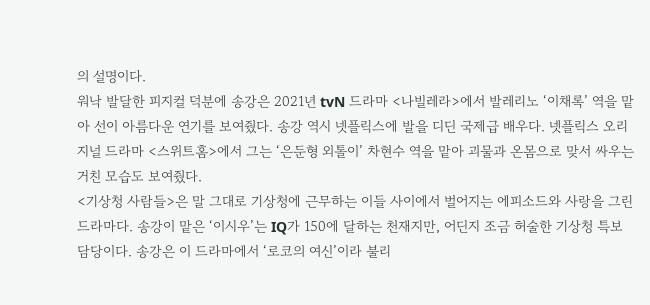의 설명이다.
워낙 발달한 피지컬 덕분에 송강은 2021년 tvN 드라마 <나빌레라>에서 발레리노 ‘이채록’ 역을 맡아 선이 아름다운 연기를 보여줬다. 송강 역시 넷플릭스에 발을 디딘 국제급 배우다. 넷플릭스 오리지널 드라마 <스위트홈>에서 그는 ‘은둔형 외톨이’ 차현수 역을 맡아 괴물과 온몸으로 맞서 싸우는 거친 모습도 보여줬다.
<기상청 사람들>은 말 그대로 기상청에 근무하는 이들 사이에서 벌어지는 에피소드와 사랑을 그린 드라마다. 송강이 맡은 ‘이시우’는 IQ가 150에 달하는 천재지만, 어딘지 조금 허술한 기상청 특보 담당이다. 송강은 이 드라마에서 ‘로코의 여신’이라 불리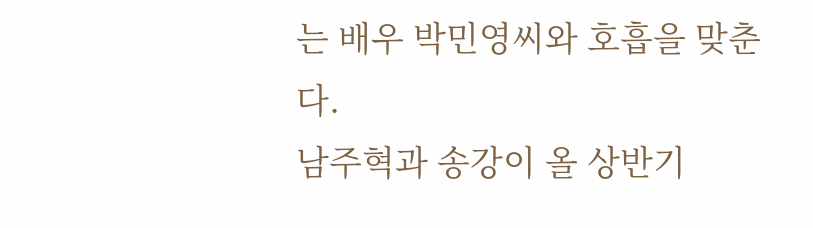는 배우 박민영씨와 호흡을 맞춘다.
남주혁과 송강이 올 상반기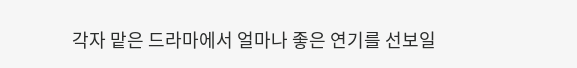각자 맡은 드라마에서 얼마나 좋은 연기를 선보일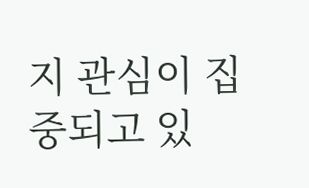지 관심이 집중되고 있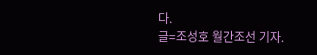다.
글=조성호 월간조선 기자.